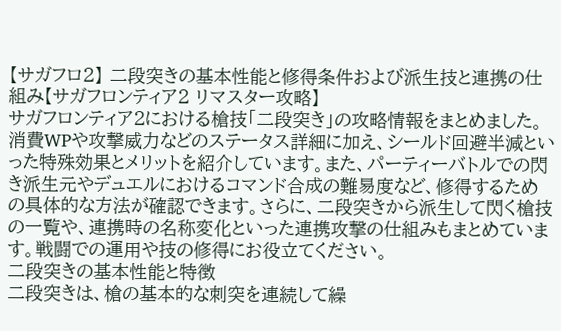【サガフロ2】 二段突きの基本性能と修得条件および派生技と連携の仕組み【サガフロンティア2 リマスター攻略】
サガフロンティア2における槍技「二段突き」の攻略情報をまとめました。消費WPや攻撃威力などのステータス詳細に加え、シールド回避半減といった特殊効果とメリットを紹介しています。また、パーティーバトルでの閃き派生元やデュエルにおけるコマンド合成の難易度など、修得するための具体的な方法が確認できます。さらに、二段突きから派生して閃く槍技の一覧や、連携時の名称変化といった連携攻撃の仕組みもまとめています。戦闘での運用や技の修得にお役立てください。
二段突きの基本性能と特徴
二段突きは、槍の基本的な刺突を連続して繰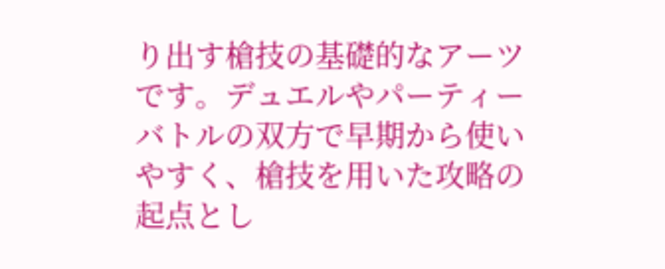り出す槍技の基礎的なアーツです。デュエルやパーティーバトルの双方で早期から使いやすく、槍技を用いた攻略の起点とし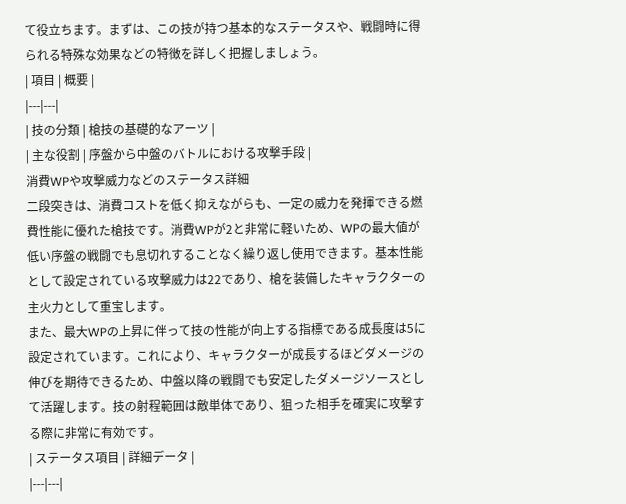て役立ちます。まずは、この技が持つ基本的なステータスや、戦闘時に得られる特殊な効果などの特徴を詳しく把握しましょう。
| 項目 | 概要 |
|---|---|
| 技の分類 | 槍技の基礎的なアーツ |
| 主な役割 | 序盤から中盤のバトルにおける攻撃手段 |
消費WPや攻撃威力などのステータス詳細
二段突きは、消費コストを低く抑えながらも、一定の威力を発揮できる燃費性能に優れた槍技です。消費WPが2と非常に軽いため、WPの最大値が低い序盤の戦闘でも息切れすることなく繰り返し使用できます。基本性能として設定されている攻撃威力は22であり、槍を装備したキャラクターの主火力として重宝します。
また、最大WPの上昇に伴って技の性能が向上する指標である成長度は5に設定されています。これにより、キャラクターが成長するほどダメージの伸びを期待できるため、中盤以降の戦闘でも安定したダメージソースとして活躍します。技の射程範囲は敵単体であり、狙った相手を確実に攻撃する際に非常に有効です。
| ステータス項目 | 詳細データ |
|---|---|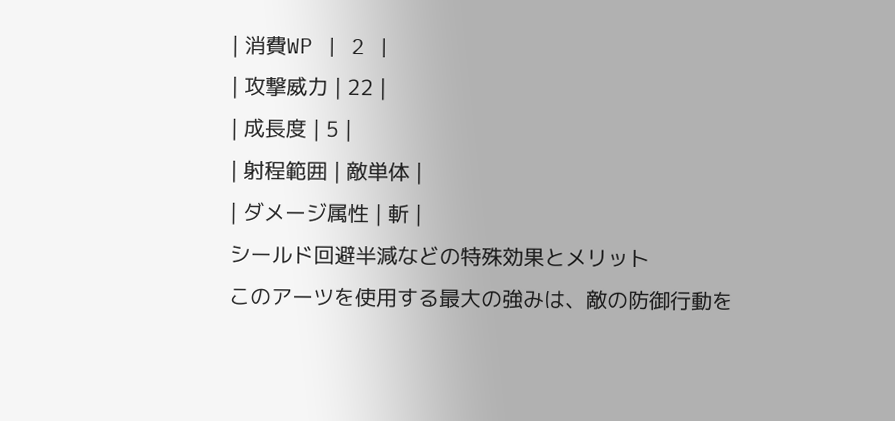| 消費WP | 2 |
| 攻撃威力 | 22 |
| 成長度 | 5 |
| 射程範囲 | 敵単体 |
| ダメージ属性 | 斬 |
シールド回避半減などの特殊効果とメリット
このアーツを使用する最大の強みは、敵の防御行動を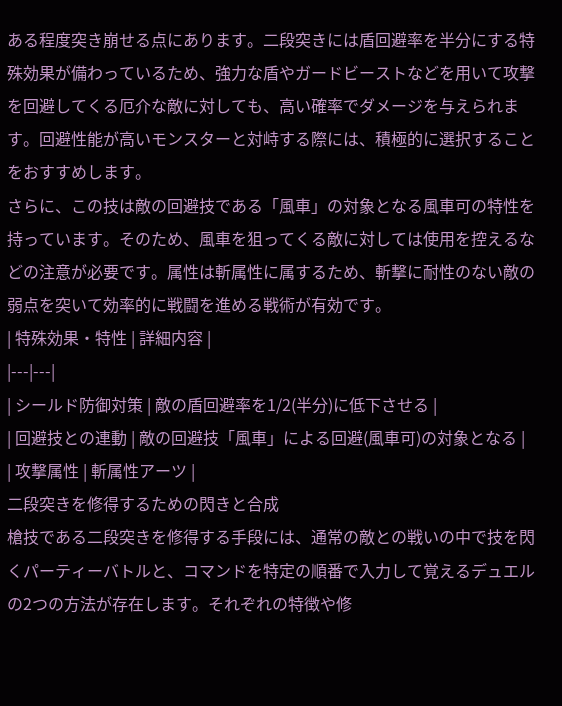ある程度突き崩せる点にあります。二段突きには盾回避率を半分にする特殊効果が備わっているため、強力な盾やガードビーストなどを用いて攻撃を回避してくる厄介な敵に対しても、高い確率でダメージを与えられます。回避性能が高いモンスターと対峙する際には、積極的に選択することをおすすめします。
さらに、この技は敵の回避技である「風車」の対象となる風車可の特性を持っています。そのため、風車を狙ってくる敵に対しては使用を控えるなどの注意が必要です。属性は斬属性に属するため、斬撃に耐性のない敵の弱点を突いて効率的に戦闘を進める戦術が有効です。
| 特殊効果・特性 | 詳細内容 |
|---|---|
| シールド防御対策 | 敵の盾回避率を1/2(半分)に低下させる |
| 回避技との連動 | 敵の回避技「風車」による回避(風車可)の対象となる |
| 攻撃属性 | 斬属性アーツ |
二段突きを修得するための閃きと合成
槍技である二段突きを修得する手段には、通常の敵との戦いの中で技を閃くパーティーバトルと、コマンドを特定の順番で入力して覚えるデュエルの2つの方法が存在します。それぞれの特徴や修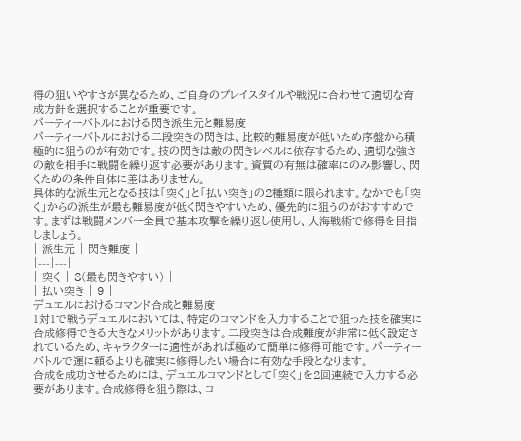得の狙いやすさが異なるため、ご自身のプレイスタイルや戦況に合わせて適切な育成方針を選択することが重要です。
パーティーバトルにおける閃き派生元と難易度
パーティーバトルにおける二段突きの閃きは、比較的難易度が低いため序盤から積極的に狙うのが有効です。技の閃きは敵の閃きレベルに依存するため、適切な強さの敵を相手に戦闘を繰り返す必要があります。資質の有無は確率にのみ影響し、閃くための条件自体に差はありません。
具体的な派生元となる技は「突く」と「払い突き」の2種類に限られます。なかでも「突く」からの派生が最も難易度が低く閃きやすいため、優先的に狙うのがおすすめです。まずは戦闘メンバー全員で基本攻撃を繰り返し使用し、人海戦術で修得を目指しましょう。
| 派生元 | 閃き難度 |
|---|---|
| 突く | 8(最も閃きやすい) |
| 払い突き | 9 |
デュエルにおけるコマンド合成と難易度
1対1で戦うデュエルにおいては、特定のコマンドを入力することで狙った技を確実に合成修得できる大きなメリットがあります。二段突きは合成難度が非常に低く設定されているため、キャラクターに適性があれば極めて簡単に修得可能です。パーティーバトルで運に頼るよりも確実に修得したい場合に有効な手段となります。
合成を成功させるためには、デュエルコマンドとして「突く」を2回連続で入力する必要があります。合成修得を狙う際は、コ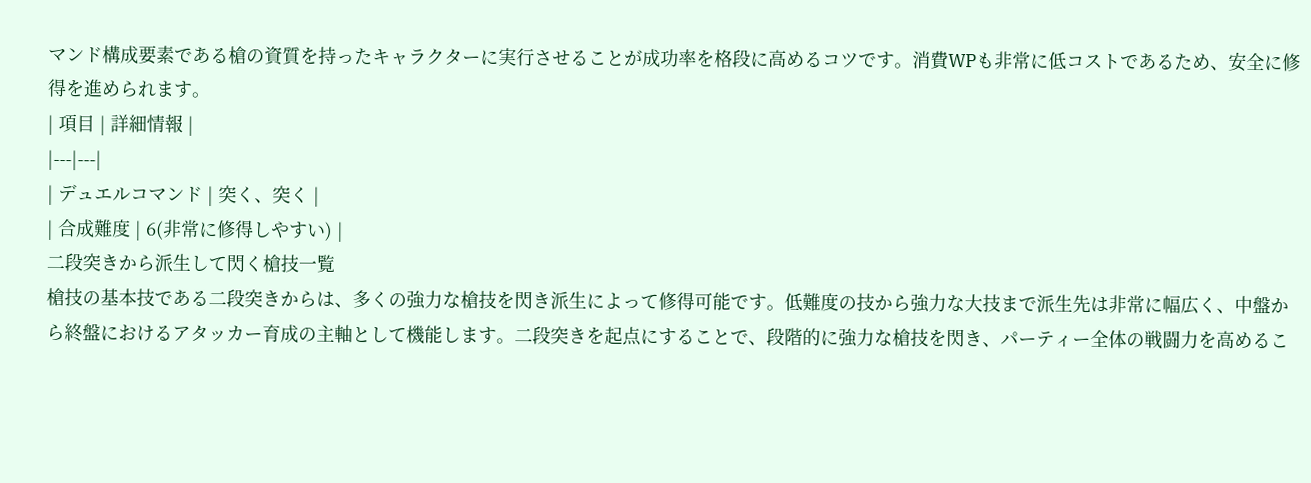マンド構成要素である槍の資質を持ったキャラクターに実行させることが成功率を格段に高めるコツです。消費WPも非常に低コストであるため、安全に修得を進められます。
| 項目 | 詳細情報 |
|---|---|
| デュエルコマンド | 突く、突く |
| 合成難度 | 6(非常に修得しやすい) |
二段突きから派生して閃く槍技一覧
槍技の基本技である二段突きからは、多くの強力な槍技を閃き派生によって修得可能です。低難度の技から強力な大技まで派生先は非常に幅広く、中盤から終盤におけるアタッカー育成の主軸として機能します。二段突きを起点にすることで、段階的に強力な槍技を閃き、パーティー全体の戦闘力を高めるこ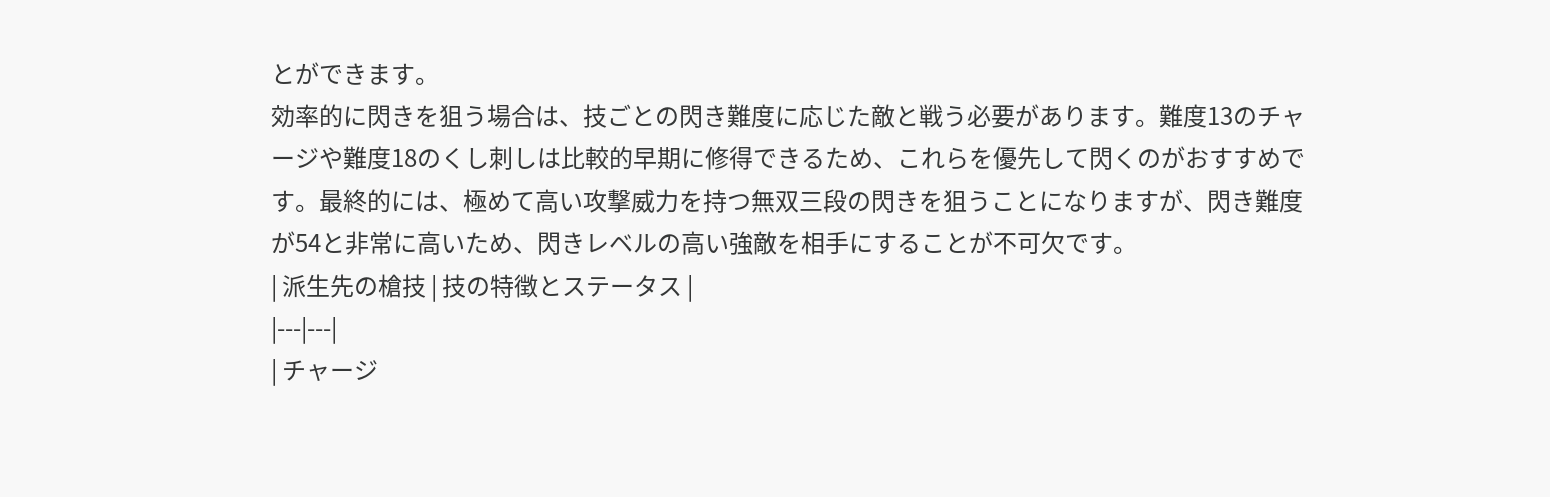とができます。
効率的に閃きを狙う場合は、技ごとの閃き難度に応じた敵と戦う必要があります。難度13のチャージや難度18のくし刺しは比較的早期に修得できるため、これらを優先して閃くのがおすすめです。最終的には、極めて高い攻撃威力を持つ無双三段の閃きを狙うことになりますが、閃き難度が54と非常に高いため、閃きレベルの高い強敵を相手にすることが不可欠です。
| 派生先の槍技 | 技の特徴とステータス |
|---|---|
| チャージ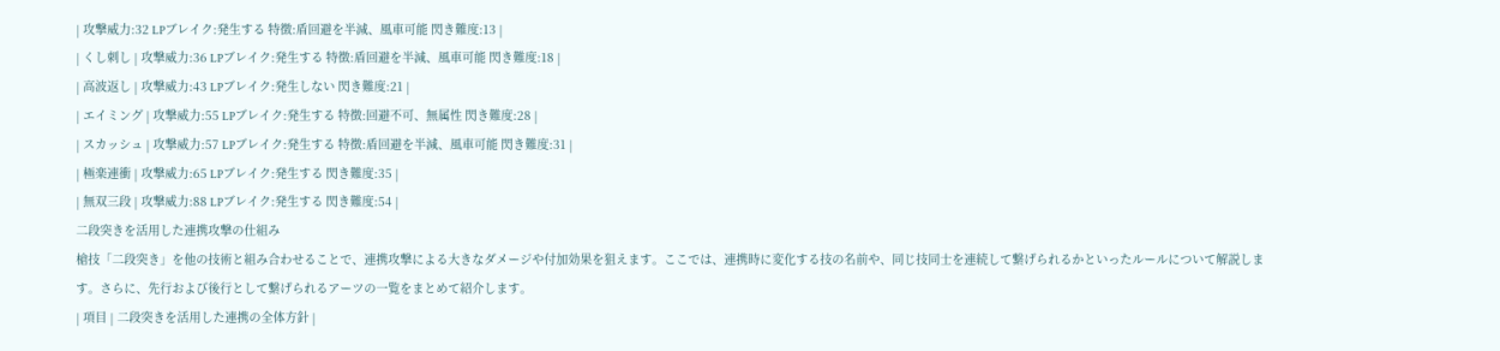| 攻撃威力:32 LPブレイク:発生する 特徴:盾回避を半減、風車可能 閃き難度:13 |
| くし刺し | 攻撃威力:36 LPブレイク:発生する 特徴:盾回避を半減、風車可能 閃き難度:18 |
| 高波返し | 攻撃威力:43 LPブレイク:発生しない 閃き難度:21 |
| エイミング | 攻撃威力:55 LPブレイク:発生する 特徴:回避不可、無属性 閃き難度:28 |
| スカッシュ | 攻撃威力:57 LPブレイク:発生する 特徴:盾回避を半減、風車可能 閃き難度:31 |
| 極楽連衝 | 攻撃威力:65 LPブレイク:発生する 閃き難度:35 |
| 無双三段 | 攻撃威力:88 LPブレイク:発生する 閃き難度:54 |
二段突きを活用した連携攻撃の仕組み
槍技「二段突き」を他の技術と組み合わせることで、連携攻撃による大きなダメージや付加効果を狙えます。ここでは、連携時に変化する技の名前や、同じ技同士を連続して繋げられるかといったルールについて解説します。さらに、先行および後行として繋げられるアーツの一覧をまとめて紹介します。
| 項目 | 二段突きを活用した連携の全体方針 |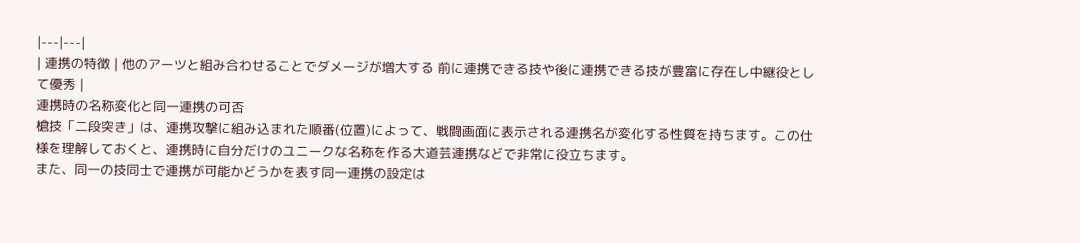|---|---|
| 連携の特徴 | 他のアーツと組み合わせることでダメージが増大する 前に連携できる技や後に連携できる技が豊富に存在し中継役として優秀 |
連携時の名称変化と同一連携の可否
槍技「二段突き」は、連携攻撃に組み込まれた順番(位置)によって、戦闘画面に表示される連携名が変化する性質を持ちます。この仕様を理解しておくと、連携時に自分だけのユニークな名称を作る大道芸連携などで非常に役立ちます。
また、同一の技同士で連携が可能かどうかを表す同一連携の設定は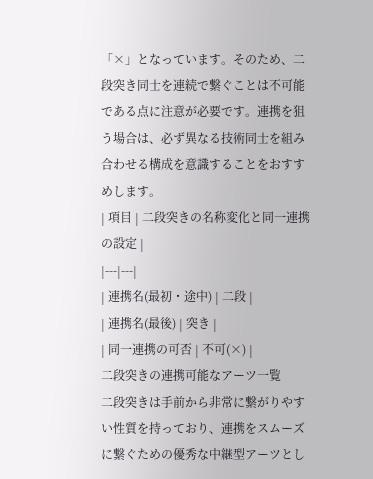「×」となっています。そのため、二段突き同士を連続で繋ぐことは不可能である点に注意が必要です。連携を狙う場合は、必ず異なる技術同士を組み合わせる構成を意識することをおすすめします。
| 項目 | 二段突きの名称変化と同一連携の設定 |
|---|---|
| 連携名(最初・途中) | 二段 |
| 連携名(最後) | 突き |
| 同一連携の可否 | 不可(×) |
二段突きの連携可能なアーツ一覧
二段突きは手前から非常に繋がりやすい性質を持っており、連携をスムーズに繋ぐための優秀な中継型アーツとし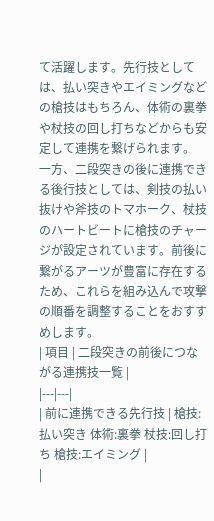て活躍します。先行技としては、払い突きやエイミングなどの槍技はもちろん、体術の裏拳や杖技の回し打ちなどからも安定して連携を繋げられます。
一方、二段突きの後に連携できる後行技としては、剣技の払い抜けや斧技のトマホーク、杖技のハートビートに槍技のチャージが設定されています。前後に繋がるアーツが豊富に存在するため、これらを組み込んで攻撃の順番を調整することをおすすめします。
| 項目 | 二段突きの前後につながる連携技一覧 |
|---|---|
| 前に連携できる先行技 | 槍技:払い突き 体術:裏拳 杖技:回し打ち 槍技:エイミング |
|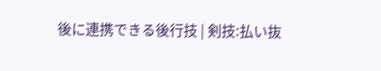後に連携できる後行技 | 剣技:払い抜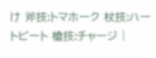け 斧技:トマホーク 杖技:ハートビート 槍技:チャージ |